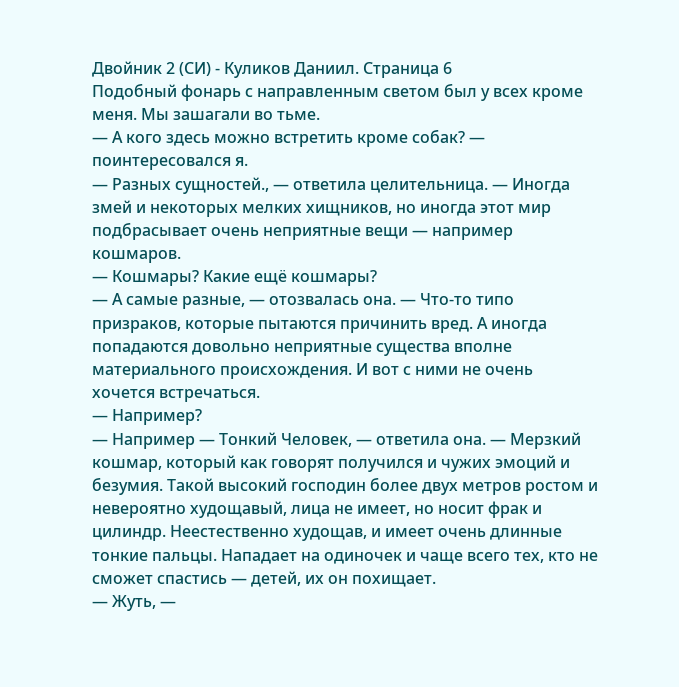Двойник 2 (СИ) - Куликов Даниил. Страница 6
Подобный фонарь с направленным светом был у всех кроме меня. Мы зашагали во тьме.
— А кого здесь можно встретить кроме собак? — поинтересовался я.
— Разных сущностей., — ответила целительница. — Иногда змей и некоторых мелких хищников, но иногда этот мир подбрасывает очень неприятные вещи — например кошмаров.
— Кошмары? Какие ещё кошмары?
— А самые разные, — отозвалась она. — Что-то типо призраков, которые пытаются причинить вред. А иногда попадаются довольно неприятные существа вполне материального происхождения. И вот с ними не очень хочется встречаться.
— Например?
— Например — Тонкий Человек, — ответила она. — Мерзкий кошмар, который как говорят получился и чужих эмоций и безумия. Такой высокий господин более двух метров ростом и невероятно худощавый, лица не имеет, но носит фрак и цилиндр. Неестественно худощав, и имеет очень длинные тонкие пальцы. Нападает на одиночек и чаще всего тех, кто не сможет спастись — детей, их он похищает.
— Жуть, —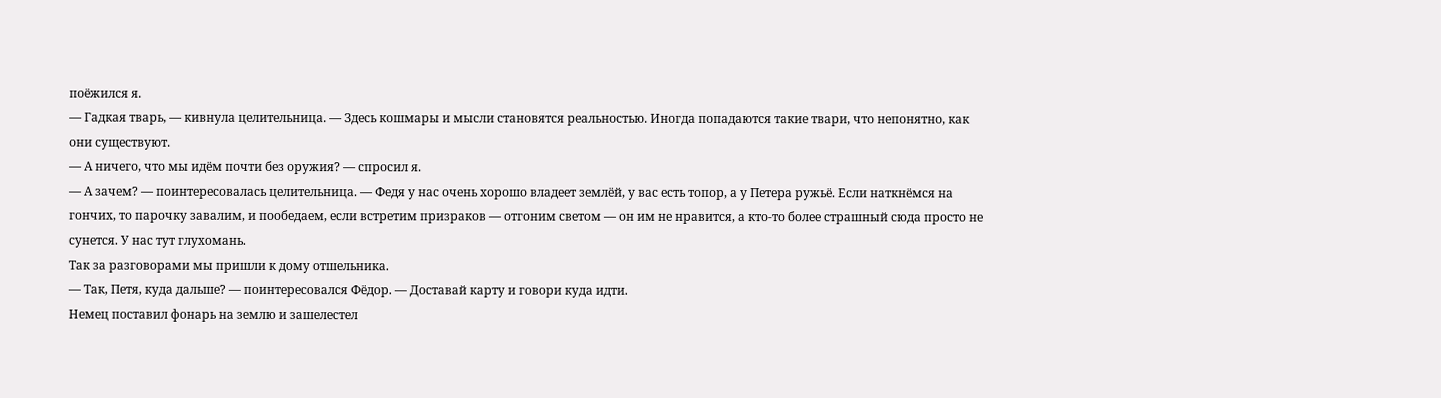поёжился я.
— Гадкая тварь, — кивнула целительница. — Здесь кошмары и мысли становятся реальностью. Иногда попадаются такие твари, что непонятно, как они существуют.
— А ничего, что мы идём почти без оружия? — спросил я.
— А зачем? — поинтересовалась целительница. — Федя у нас очень хорошо владеет землёй, у вас есть топор, а у Петера ружьё. Если наткнёмся на гончих, то парочку завалим, и пообедаем, если встретим призраков — отгоним светом — он им не нравится, а кто-то более страшный сюда просто не сунется. У нас тут глухомань.
Так за разговорами мы пришли к дому отшельника.
— Так, Петя, куда дальше? — поинтересовался Фёдор. — Доставай карту и говори куда идти.
Немец поставил фонарь на землю и зашелестел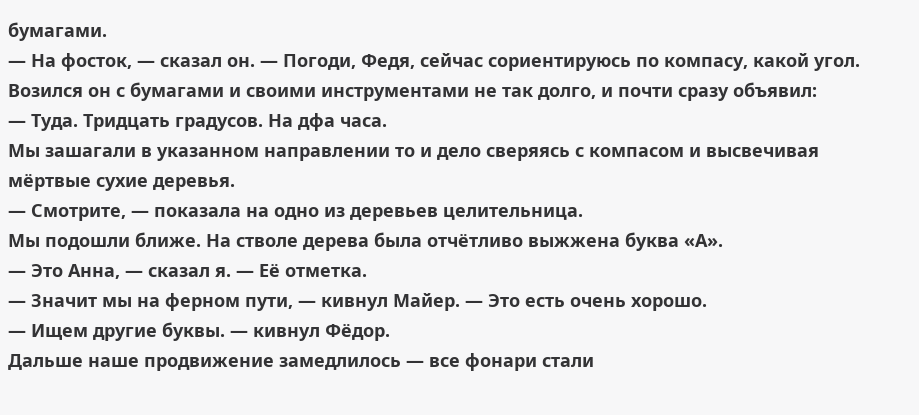бумагами.
— На фосток, — сказал он. — Погоди, Федя, сейчас сориентируюсь по компасу, какой угол.
Возился он с бумагами и своими инструментами не так долго, и почти сразу объявил:
— Туда. Тридцать градусов. На дфа часа.
Мы зашагали в указанном направлении то и дело сверяясь с компасом и высвечивая мёртвые сухие деревья.
— Смотрите, — показала на одно из деревьев целительница.
Мы подошли ближе. На стволе дерева была отчётливо выжжена буква «А».
— Это Анна, — сказал я. — Её отметка.
— Значит мы на ферном пути, — кивнул Майер. — Это есть очень хорошо.
— Ищем другие буквы. — кивнул Фёдор.
Дальше наше продвижение замедлилось — все фонари стали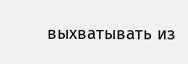выхватывать из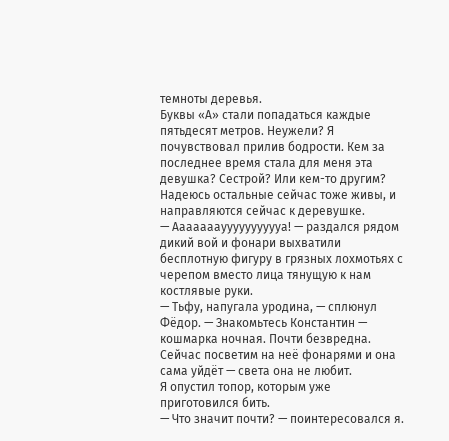темноты деревья.
Буквы «А» стали попадаться каждые пятьдесят метров. Неужели? Я почувствовал прилив бодрости. Кем за последнее время стала для меня эта девушка? Сестрой? Или кем-то другим?
Надеюсь остальные сейчас тоже живы, и направляются сейчас к деревушке.
— Аааааааууууууууууа! — раздался рядом дикий вой и фонари выхватили бесплотную фигуру в грязных лохмотьях с черепом вместо лица тянущую к нам костлявые руки.
— Тьфу, напугала уродина, — сплюнул Фёдор. — Знакомьтесь Константин — кошмарка ночная. Почти безвредна. Сейчас посветим на неё фонарями и она сама уйдёт — света она не любит.
Я опустил топор, которым уже приготовился бить.
— Что значит почти? — поинтересовался я.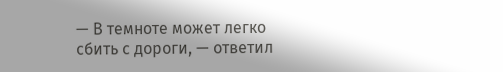— В темноте может легко сбить с дороги, — ответил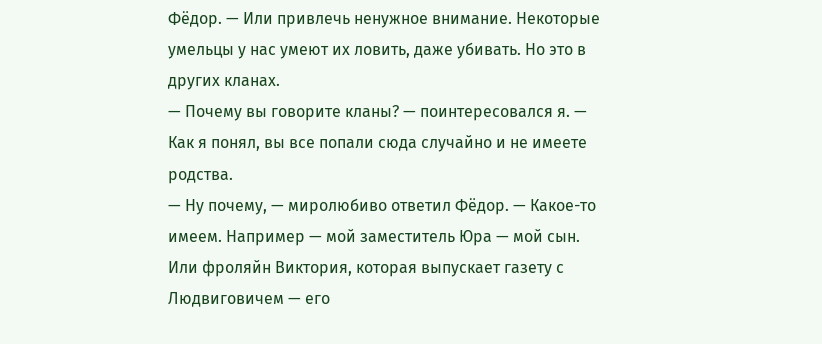Фёдор. — Или привлечь ненужное внимание. Некоторые умельцы у нас умеют их ловить, даже убивать. Но это в других кланах.
— Почему вы говорите кланы? — поинтересовался я. — Как я понял, вы все попали сюда случайно и не имеете родства.
— Ну почему, — миролюбиво ответил Фёдор. — Какое-то имеем. Например — мой заместитель Юра — мой сын. Или фроляйн Виктория, которая выпускает газету с Людвиговичем — его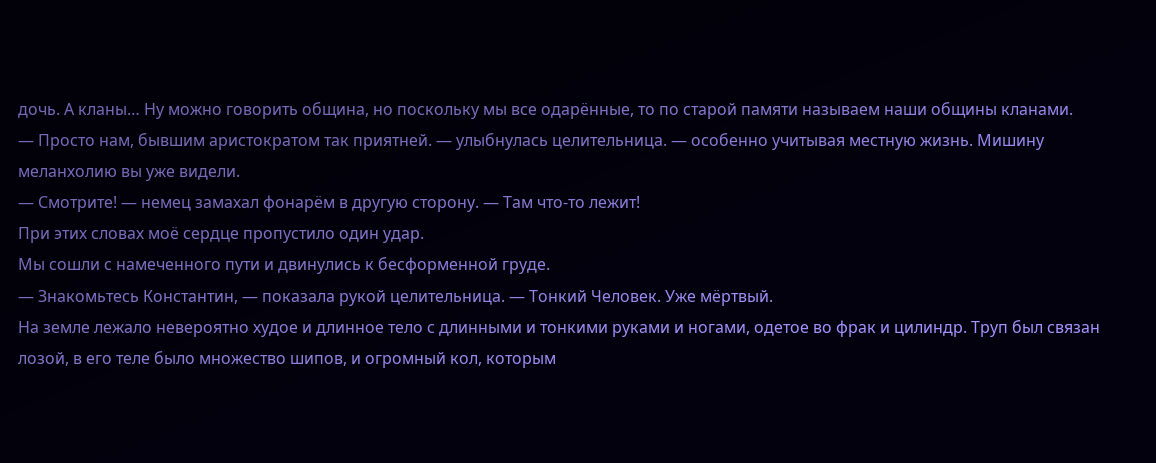дочь. А кланы… Ну можно говорить община, но поскольку мы все одарённые, то по старой памяти называем наши общины кланами.
— Просто нам, бывшим аристократом так приятней. — улыбнулась целительница. — особенно учитывая местную жизнь. Мишину меланхолию вы уже видели.
— Смотрите! — немец замахал фонарём в другую сторону. — Там что-то лежит!
При этих словах моё сердце пропустило один удар.
Мы сошли с намеченного пути и двинулись к бесформенной груде.
— Знакомьтесь Константин, — показала рукой целительница. — Тонкий Человек. Уже мёртвый.
На земле лежало невероятно худое и длинное тело с длинными и тонкими руками и ногами, одетое во фрак и цилиндр. Труп был связан лозой, в его теле было множество шипов, и огромный кол, которым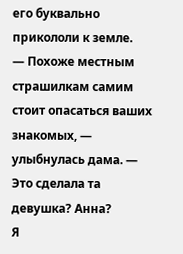его буквально прикололи к земле.
— Похоже местным страшилкам самим стоит опасаться ваших знакомых, — улыбнулась дама. — Это сделала та девушка? Анна?
Я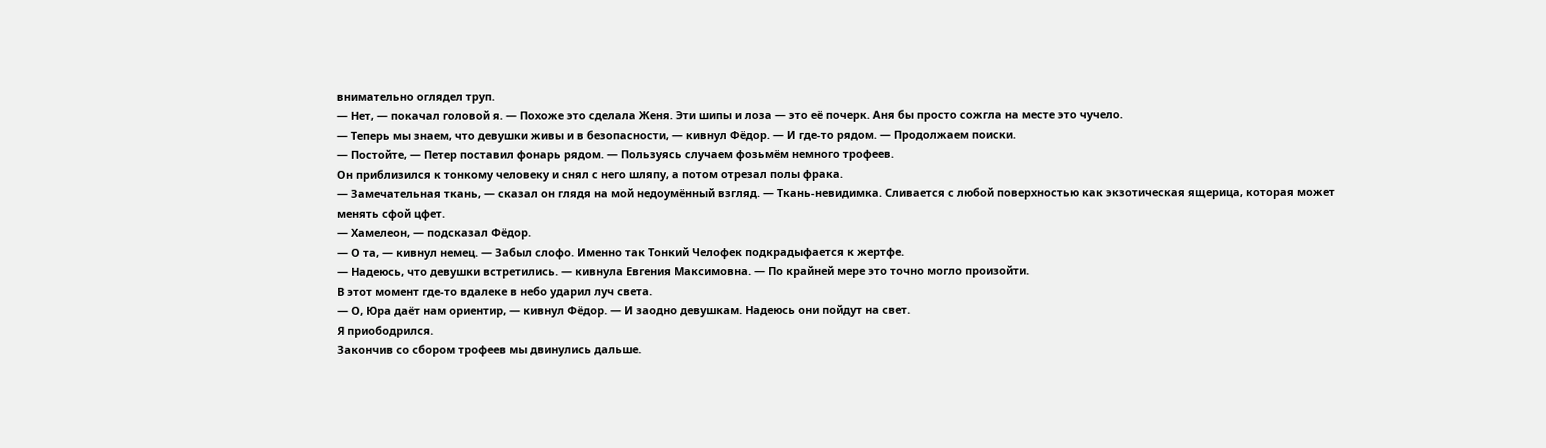внимательно оглядел труп.
— Нет, — покачал головой я. — Похоже это сделала Женя. Эти шипы и лоза — это её почерк. Аня бы просто сожгла на месте это чучело.
— Теперь мы знаем, что девушки живы и в безопасности, — кивнул Фёдор. — И где-то рядом. — Продолжаем поиски.
— Постойте, — Петер поставил фонарь рядом. — Пользуясь случаем фозьмём немного трофеев.
Он приблизился к тонкому человеку и снял с него шляпу, а потом отрезал полы фрака.
— Замечательная ткань, — сказал он глядя на мой недоумённый взгляд. — Ткань-невидимка. Сливается с любой поверхностью как экзотическая ящерица, которая может менять сфой цфет.
— Хамелеон, — подсказал Фёдор.
— О та, — кивнул немец. — Забыл слофо. Именно так Тонкий Челофек подкрадыфается к жертфе.
— Надеюсь, что девушки встретились. — кивнула Евгения Максимовна. — По крайней мере это точно могло произойти.
В этот момент где-то вдалеке в небо ударил луч света.
— О, Юра даёт нам ориентир, — кивнул Фёдор. — И заодно девушкам. Надеюсь они пойдут на свет.
Я приободрился.
Закончив со сбором трофеев мы двинулись дальше.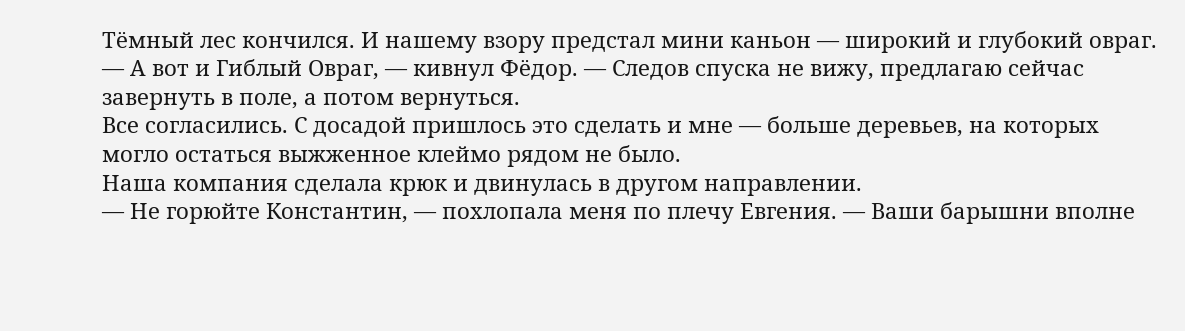Тёмный лес кончился. И нашему взору предстал мини каньон — широкий и глубокий овраг.
— А вот и Гиблый Овраг, — кивнул Фёдор. — Следов спуска не вижу, предлагаю сейчас завернуть в поле, а потом вернуться.
Все согласились. С досадой пришлось это сделать и мне — больше деревьев, на которых могло остаться выжженное клеймо рядом не было.
Наша компания сделала крюк и двинулась в другом направлении.
— Не горюйте Константин, — похлопала меня по плечу Евгения. — Ваши барышни вполне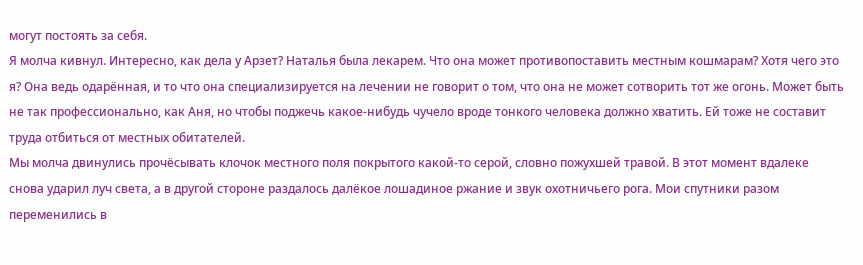могут постоять за себя.
Я молча кивнул. Интересно, как дела у Арзет? Наталья была лекарем. Что она может противопоставить местным кошмарам? Хотя чего это я? Она ведь одарённая, и то что она специализируется на лечении не говорит о том, что она не может сотворить тот же огонь. Может быть не так профессионально, как Аня, но чтобы поджечь какое-нибудь чучело вроде тонкого человека должно хватить. Ей тоже не составит труда отбиться от местных обитателей.
Мы молча двинулись прочёсывать клочок местного поля покрытого какой-то серой, словно пожухшей травой. В этот момент вдалеке снова ударил луч света, а в другой стороне раздалось далёкое лошадиное ржание и звук охотничьего рога. Мои спутники разом переменились в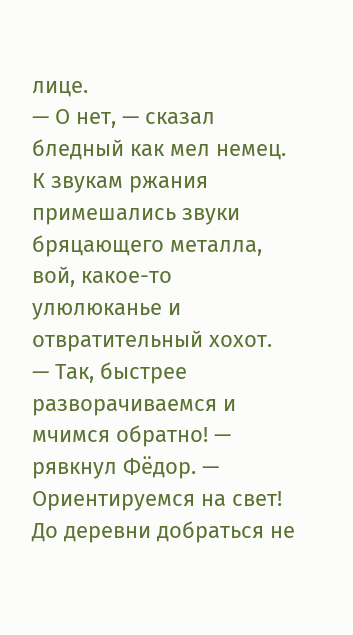лице.
— О нет, — сказал бледный как мел немец.
К звукам ржания примешались звуки бряцающего металла, вой, какое-то улюлюканье и отвратительный хохот.
— Так, быстрее разворачиваемся и мчимся обратно! — рявкнул Фёдор. — Ориентируемся на свет! До деревни добраться не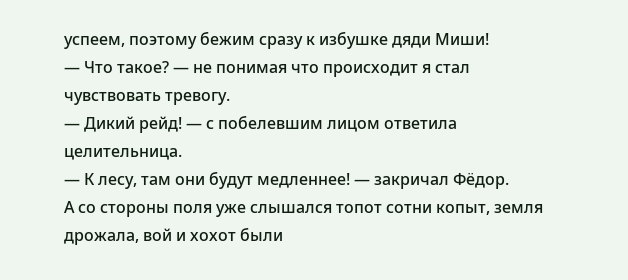успеем, поэтому бежим сразу к избушке дяди Миши!
— Что такое? — не понимая что происходит я стал чувствовать тревогу.
— Дикий рейд! — с побелевшим лицом ответила целительница.
— К лесу, там они будут медленнее! — закричал Фёдор.
А со стороны поля уже слышался топот сотни копыт, земля дрожала, вой и хохот были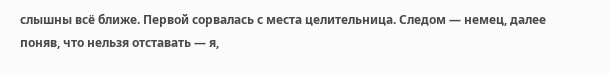слышны всё ближе. Первой сорвалась с места целительница. Следом — немец, далее поняв, что нельзя отставать — я,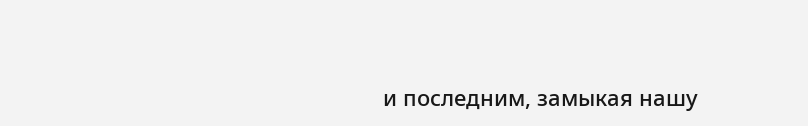и последним, замыкая нашу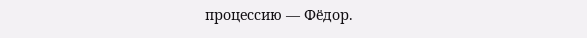процессию — Фёдор.